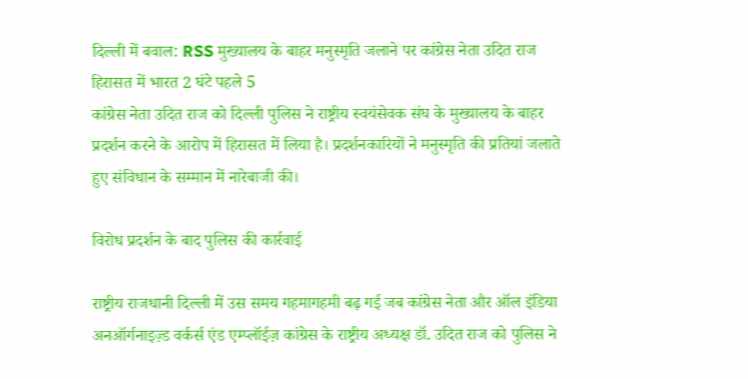दिल्ली में बवाल: RSS मुख्यालय के बाहर मनुस्मृति जलाने पर कांग्रेस नेता उदित राज हिरासत में भारत 2 घंटे पहले 5
कांग्रेस नेता उदित राज को दिल्ली पुलिस ने राष्ट्रीय स्वयंसेवक संघ के मुख्यालय के बाहर प्रदर्शन करने के आरोप में हिरासत में लिया है। प्रदर्शनकारियों ने मनुस्मृति की प्रतियां जलाते हुए संविधान के सम्मान में नारेबाजी की।

विरोध प्रदर्शन के बाद पुलिस की कार्रवाई

राष्ट्रीय राजधानी दिल्ली में उस समय गहमागहमी बढ़ गई जब कांग्रेस नेता और ऑल इंडिया अनऑर्गनाइज़्ड वर्कर्स एंड एम्प्लॉईज़ कांग्रेस के राष्ट्रीय अध्यक्ष डॉ. उदित राज को पुलिस ने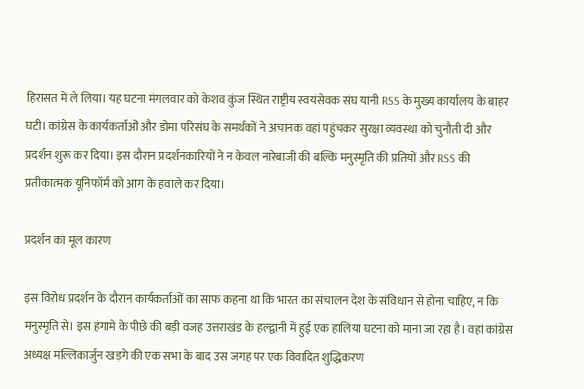हिरासत में ले लिया। यह घटना मंगलवार को केशव कुंज स्थित राष्ट्रीय स्वयंसेवक संघ यानी RSS के मुख्य कार्यालय के बाहर घटी। कांग्रेस के कार्यकर्ताओं और डोमा परिसंघ के समर्थकों ने अचानक वहां पहुंचकर सुरक्षा व्यवस्था को चुनौती दी और प्रदर्शन शुरू कर दिया। इस दौरान प्रदर्शनकारियों ने न केवल नारेबाजी की बल्कि मनुस्मृति की प्रतियों और RSS की प्रतीकात्मक यूनिफॉर्म को आग के हवाले कर दिया।

प्रदर्शन का मूल कारण

इस विरोध प्रदर्शन के दौरान कार्यकर्ताओं का साफ कहना था कि भारत का संचालन देश के संविधान से होना चाहिए, न कि मनुस्मृति से। इस हंगामे के पीछे की बड़ी वजह उत्तराखंड के हल्द्वानी में हुई एक हालिया घटना को माना जा रहा है। वहां कांग्रेस अध्यक्ष मल्लिकार्जुन खड़गे की एक सभा के बाद उस जगह पर एक विवादित शुद्धिकरण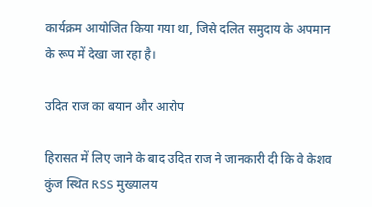कार्यक्रम आयोजित किया गया था, जिसे दलित समुदाय के अपमान के रूप में देखा जा रहा है।

उदित राज का बयान और आरोप

हिरासत में लिए जाने के बाद उदित राज ने जानकारी दी कि वे केशव कुंज स्थित RSS मुख्यालय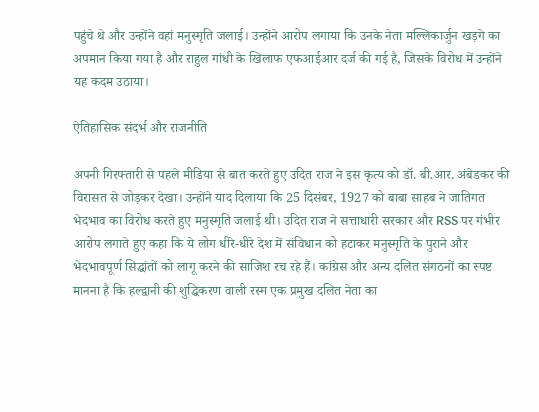पहुंचे थे और उन्होंने वहां मनुस्मृति जलाई। उन्होंने आरोप लगाया कि उनके नेता मल्लिकार्जुन खड़गे का अपमान किया गया है और राहुल गांधी के खिलाफ एफआईआर दर्ज की गई है, जिसके विरोध में उन्होंने यह कदम उठाया।

ऐतिहासिक संदर्भ और राजनीति

अपनी गिरफ्तारी से पहले मीडिया से बात करते हुए उदित राज ने इस कृत्य को डॉ. बी.आर. अंबेडकर की विरासत से जोड़कर देखा। उन्होंने याद दिलाया कि 25 दिसंबर, 1927 को बाबा साहब ने जातिगत भेदभाव का विरोध करते हुए मनुस्मृति जलाई थी। उदित राज ने सत्ताधारी सरकार और RSS पर गंभीर आरोप लगाते हुए कहा कि ये लोग धीरे-धीरे देश में संविधान को हटाकर मनुस्मृति के पुराने और भेदभावपूर्ण सिद्धांतों को लागू करने की साजिश रच रहे हैं। कांग्रेस और अन्य दलित संगठनों का स्पष्ट मानना है कि हल्द्वानी की शुद्धिकरण वाली रस्म एक प्रमुख दलित नेता का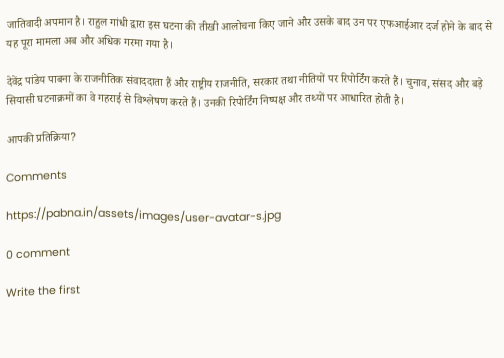जातिवादी अपमान है। राहुल गांधी द्वारा इस घटना की तीखी आलोचना किए जाने और उसके बाद उन पर एफआईआर दर्ज होने के बाद से यह पूरा मामला अब और अधिक गरमा गया है।

देवेंद्र पांडेय पाबना के राजनीतिक संवाददाता हैं और राष्ट्रीय राजनीति, सरकार तथा नीतियों पर रिपोर्टिंग करते हैं। चुनाव, संसद और बड़े सियासी घटनाक्रमों का वे गहराई से विश्लेषण करते हैं। उनकी रिपोर्टिंग निष्पक्ष और तथ्यों पर आधारित होती है।

आपकी प्रतिक्रिया?

Comments

https://pabna.in/assets/images/user-avatar-s.jpg

0 comment

Write the first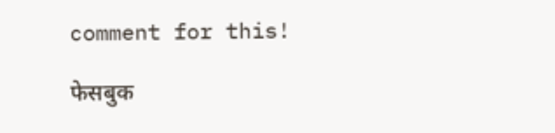comment for this!

फेसबुक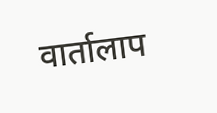वार्तालाप